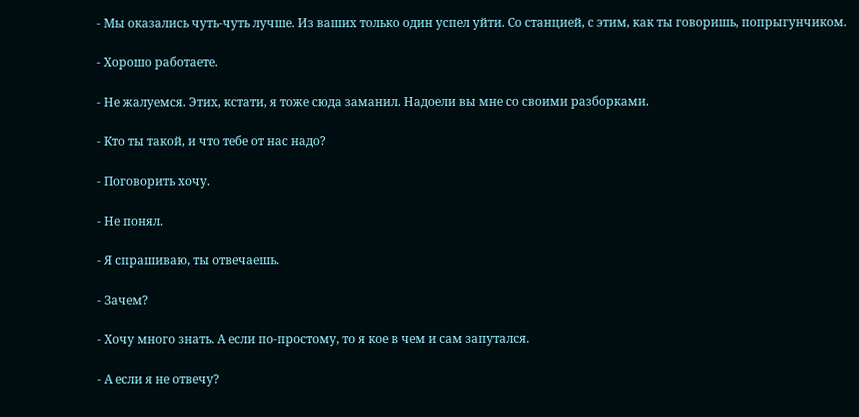- Мы оказались чуть-чуть лучше. Из ваших только один успел уйти. Со станцией, с этим, как ты говоришь, попрыгунчиком.

- Хорошо работаете.

- Не жалуемся. Этих, кстати, я тоже сюда заманил. Надоели вы мне со своими разборками.

- Кто ты такой, и что тебе от нас надо?

- Поговорить хочу.

- Не понял.

- Я спрашиваю, ты отвечаешь.

- Зачем?

- Хочу много знать. А если по-простому, то я кое в чем и сам запутался.

- А если я не отвечу?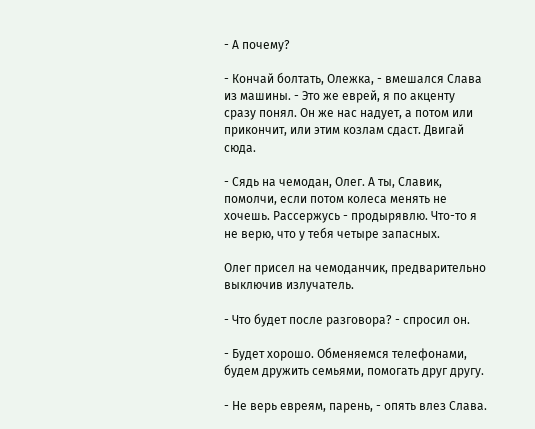- А почему?

- Кончай болтать, Олежка, - вмешался Слава из машины. - Это же еврей, я по акценту сразу понял. Он же нас надует, а потом или прикончит, или этим козлам сдаст. Двигай сюда.

- Сядь на чемодан, Олег. А ты, Славик, помолчи, если потом колеса менять не хочешь. Рассержусь - продырявлю. Что-то я не верю, что у тебя четыре запасных.

Олег присел на чемоданчик, предварительно выключив излучатель.

- Что будет после разговора? - спросил он.

- Будет хорошо. Обменяемся телефонами, будем дружить семьями, помогать друг другу.

- Не верь евреям, парень, - опять влез Слава.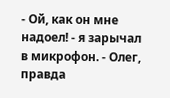- Ой, как он мне надоел! - я зарычал в микрофон. - Олег, правда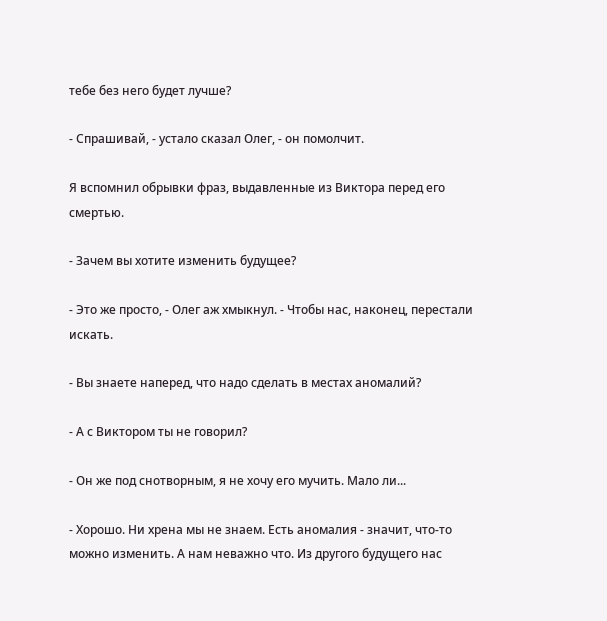тебе без него будет лучше?

- Спрашивай, - устало сказал Олег, - он помолчит.

Я вспомнил обрывки фраз, выдавленные из Виктора перед его смертью.

- Зачем вы хотите изменить будущее?

- Это же просто, - Олег аж хмыкнул. - Чтобы нас, наконец, перестали искать.

- Вы знаете наперед, что надо сделать в местах аномалий?

- А с Виктором ты не говорил?

- Он же под снотворным, я не хочу его мучить. Мало ли...

- Хорошо. Ни хрена мы не знаем. Есть аномалия - значит, что-то можно изменить. А нам неважно что. Из другого будущего нас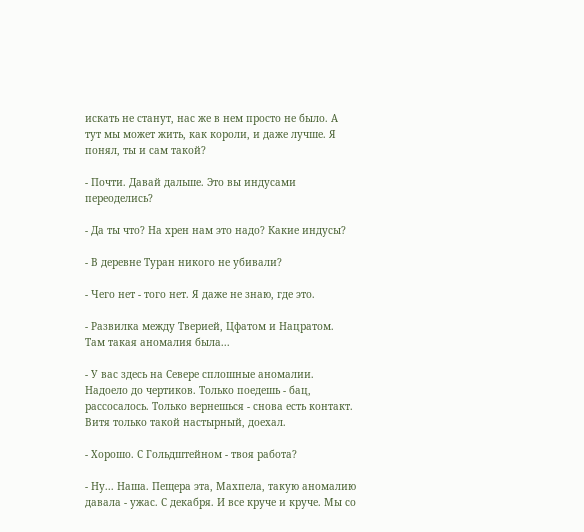искать не станут, нас же в нем просто не было. А тут мы может жить, как короли, и даже лучше. Я понял, ты и сам такой?

- Почти. Давай дальше. Это вы индусами переоделись?

- Да ты что? На хрен нам это надо? Какие индусы?

- В деревне Туран никого не убивали?

- Чего нет - того нет. Я даже не знаю, где это.

- Развилка между Тверией, Цфатом и Нацратом. Там такая аномалия была...

- У вас здесь на Севере сплошные аномалии. Надоело до чертиков. Только поедешь - бац, рассосалось. Только вернешься - снова есть контакт. Витя только такой настырный, доехал.

- Хорошо. С Гольдштейном - твоя работа?

- Ну... Наша. Пещера эта, Махпела, такую аномалию давала - ужас. С декабря. И все круче и круче. Мы со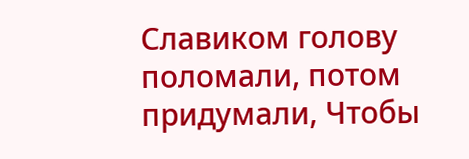Славиком голову поломали, потом придумали, Чтобы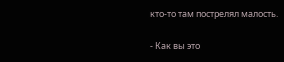кто-то там пострелял малость.

- Как вы это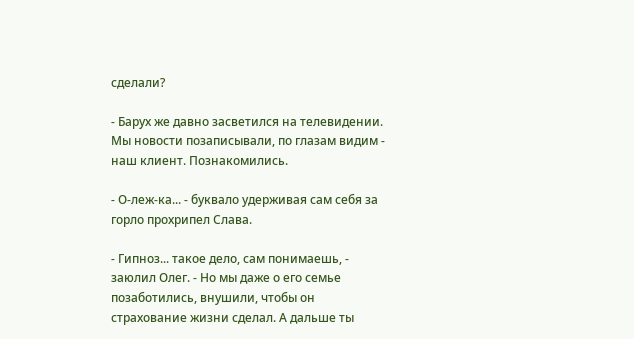сделали?

- Барух же давно засветился на телевидении. Мы новости позаписывали, по глазам видим - наш клиент. Познакомились.

- О-леж-ка... - буквало удерживая сам себя за горло прохрипел Слава.

- Гипноз... такое дело, сам понимаешь, - заюлил Олег. - Но мы даже о его семье позаботились, внушили, чтобы он страхование жизни сделал. А дальше ты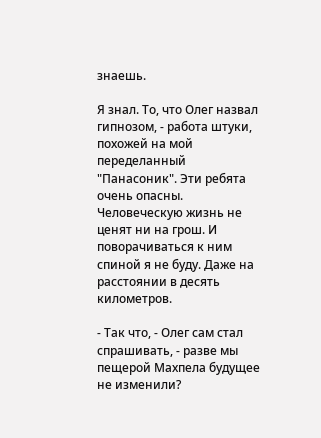знаешь.

Я знал. То, что Олег назвал гипнозом, - работа штуки, похожей на мой переделанный "Панасоник". Эти ребята очень опасны. Человеческую жизнь не ценят ни на грош. И поворачиваться к ним спиной я не буду. Даже на расстоянии в десять километров.

- Так что, - Олег сам стал спрашивать, - разве мы пещерой Махпела будущее не изменили?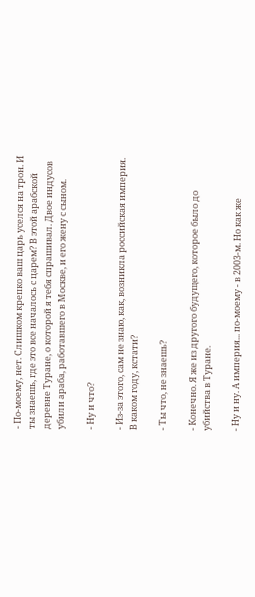- По-моему, нет. Слишком крепко ваш царь уселся на трон. И ты знаешь, где это все началось с царем? В этой арабской деревне Туране, о которой я тебя спрашивал. Двое индусов убили араба, работавшего в Москве, и его жену с сыном.

- Ну и что?

- Из-за этого, сам не знаю, как, возникла российская империя. В каком году, кстати?

- Ты что, не знаешь?

- Конечно. Я же из другого будущего, которое было до убийства в Туране.

- Ну и ну. А империя... по-моему - в 2003-м. Но как же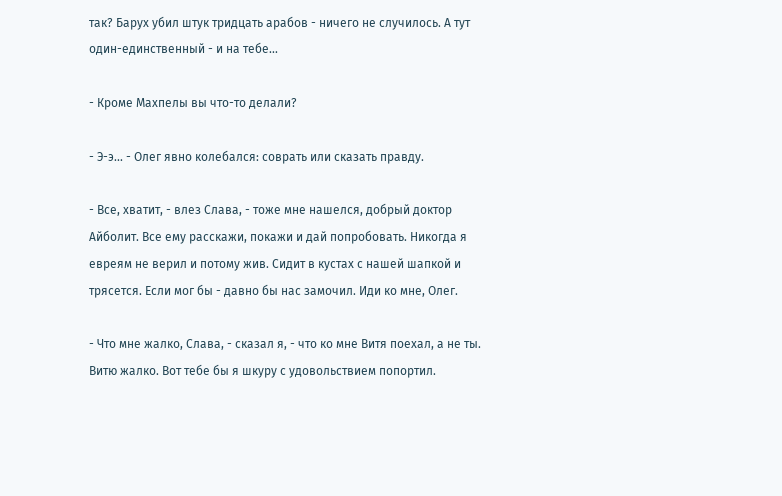так? Барух убил штук тридцать арабов - ничего не случилось. А тут один-единственный - и на тебе...

- Кроме Махпелы вы что-то делали?

- Э-э... - Олег явно колебался: соврать или сказать правду.

- Все, хватит, - влез Слава, - тоже мне нашелся, добрый доктор Айболит. Все ему расскажи, покажи и дай попробовать. Никогда я евреям не верил и потому жив. Сидит в кустах с нашей шапкой и трясется. Если мог бы - давно бы нас замочил. Иди ко мне, Олег.

- Что мне жалко, Слава, - сказал я, - что ко мне Витя поехал, а не ты. Витю жалко. Вот тебе бы я шкуру с удовольствием попортил.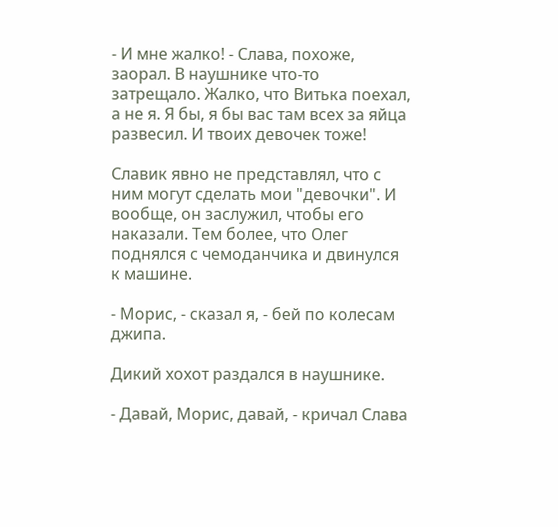- И мне жалко! - Слава, похоже, заорал. В наушнике что-то затрещало. Жалко, что Витька поехал, а не я. Я бы, я бы вас там всех за яйца развесил. И твоих девочек тоже!

Славик явно не представлял, что с ним могут сделать мои "девочки". И вообще, он заслужил, чтобы его наказали. Тем более, что Олег поднялся с чемоданчика и двинулся к машине.

- Морис, - сказал я, - бей по колесам джипа.

Дикий хохот раздался в наушнике.

- Давай, Морис, давай, - кричал Слава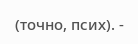(точно, псих). -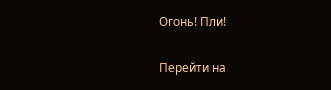Огонь! Пли!

Перейти на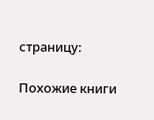страницу:

Похожие книги